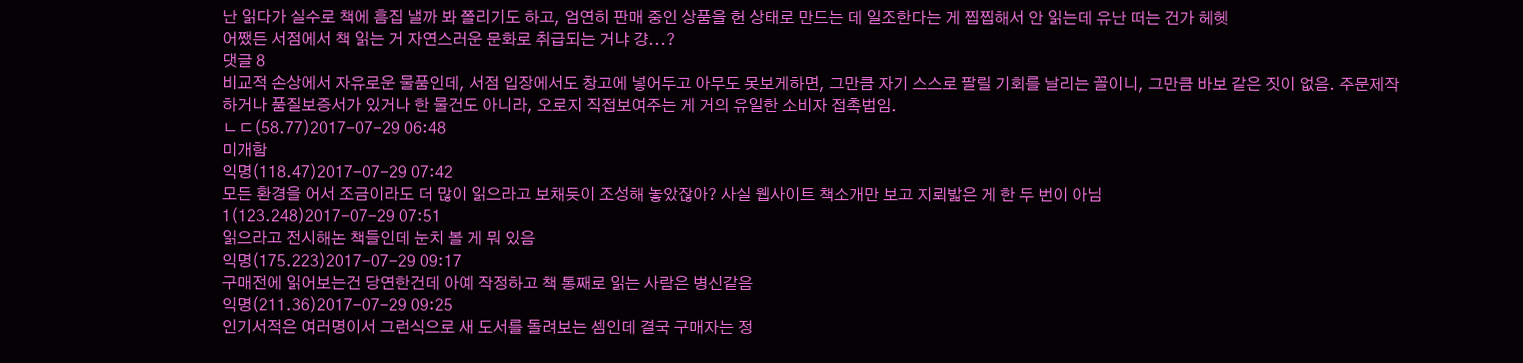난 읽다가 실수로 책에 흠집 낼까 봐 쫄리기도 하고, 엄연히 판매 중인 상품을 헌 상태로 만드는 데 일조한다는 게 찝찝해서 안 읽는데 유난 떠는 건가 헤헷
어쨌든 서점에서 책 읽는 거 자연스러운 문화로 취급되는 거냐 걍...?
댓글 8
비교적 손상에서 자유로운 물품인데, 서점 입장에서도 창고에 넣어두고 아무도 못보게하면, 그만큼 자기 스스로 팔릴 기회를 날리는 꼴이니, 그만큼 바보 같은 짓이 없음. 주문제작하거나 품질보증서가 있거나 한 물건도 아니라, 오로지 직접보여주는 게 거의 유일한 소비자 접촉법임.
ㄴㄷ(58.77)2017-07-29 06:48
미개함
익명(118.47)2017-07-29 07:42
모든 환경을 어서 조금이라도 더 많이 읽으라고 보채듯이 조성해 놓았잖아? 사실 웹사이트 책소개만 보고 지뢰밟은 게 한 두 번이 아님
1(123.248)2017-07-29 07:51
읽으라고 전시해논 책들인데 눈치 볼 게 뭐 있음
익명(175.223)2017-07-29 09:17
구매전에 읽어보는건 당연한건데 아예 작정하고 책 통째로 읽는 사람은 병신같음
익명(211.36)2017-07-29 09:25
인기서적은 여러명이서 그런식으로 새 도서를 돌려보는 셈인데 결국 구매자는 정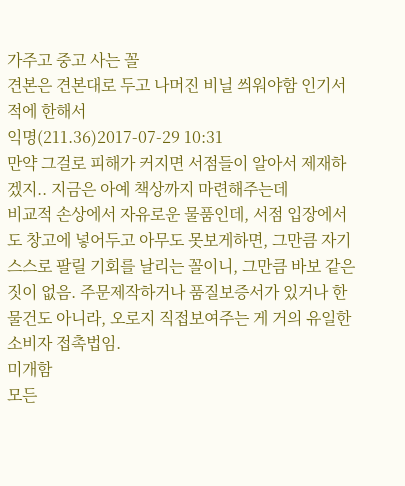가주고 중고 사는 꼴
견본은 견본대로 두고 나머진 비닐 씌워야함 인기서적에 한해서
익명(211.36)2017-07-29 10:31
만약 그걸로 피해가 커지면 서점들이 알아서 제재하겠지.. 지금은 아예 책상까지 마련해주는데
비교적 손상에서 자유로운 물품인데, 서점 입장에서도 창고에 넣어두고 아무도 못보게하면, 그만큼 자기 스스로 팔릴 기회를 날리는 꼴이니, 그만큼 바보 같은 짓이 없음. 주문제작하거나 품질보증서가 있거나 한 물건도 아니라, 오로지 직접보여주는 게 거의 유일한 소비자 접촉법임.
미개함
모든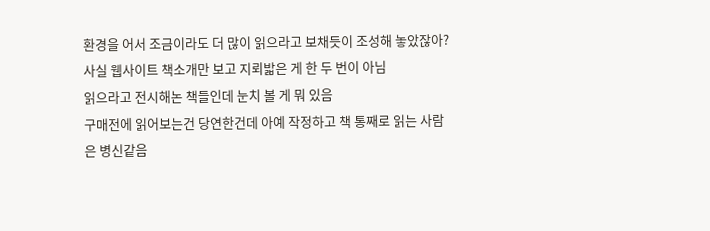환경을 어서 조금이라도 더 많이 읽으라고 보채듯이 조성해 놓았잖아? 사실 웹사이트 책소개만 보고 지뢰밟은 게 한 두 번이 아님
읽으라고 전시해논 책들인데 눈치 볼 게 뭐 있음
구매전에 읽어보는건 당연한건데 아예 작정하고 책 통째로 읽는 사람은 병신같음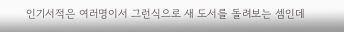인기서적은 여러명이서 그런식으로 새 도서를 돌려보는 셈인데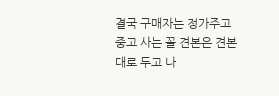결국 구매자는 정가주고 중고 사는 꼴 견본은 견본대로 두고 나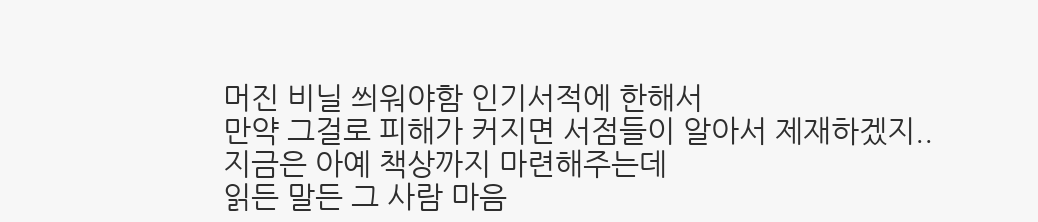머진 비닐 씌워야함 인기서적에 한해서
만약 그걸로 피해가 커지면 서점들이 알아서 제재하겠지.. 지금은 아예 책상까지 마련해주는데
읽든 말든 그 사람 마음